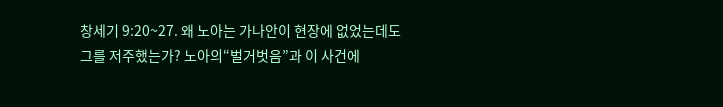창세기 9:20~27. 왜 노아는 가나안이 현장에 없었는데도 그를 저주했는가? 노아의“벌거벗음”과 이 사건에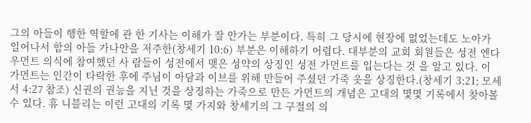그의 아들이 행한 역할에 관 한 기사는 이해가 잘 안가는 부분이다. 특히 그 당시에 현장에 없었는데도 노아가 일어나서 함의 아들 가나안을 저주한(창세기 10:6) 부분은 이해하기 어렵다. 대부분의 교회 회원들은 성전 엔다우먼트 의식에 참여했던 사 람들이 성전에서 맺은 성약의 상징인 성전 가먼트를 입는다는 것 을 알고 있다. 이 가먼트는 인간이 타락한 후에 주님이 아담과 이브를 위해 만들어 주셨던 가죽 옷을 상징한다.(창세기 3:21; 모세서 4:27 참조) 신권의 권능을 지닌 것을 상징하는 가죽으로 만든 가먼트의 개념은 고대의 몇몇 기록에서 찾아볼 수 있다. 휴 니블리는 이런 고대의 기록 몇 가지와 창세기의 그 구절의 의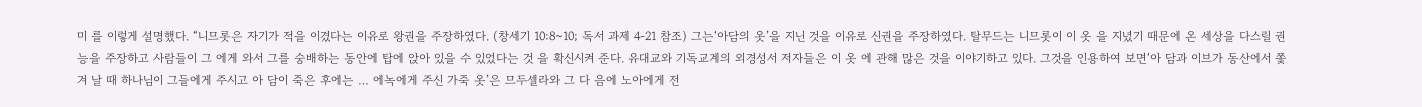미 를 이렇게 설명했다. “니므롯은 자기가 적을 이겼다는 이유로 왕권을 주장하였다. (창세기 10:8~10; 독서 과제 4-21 참조) 그는‘아담의 옷’을 지닌 것을 이유로 신권을 주장하였다. 탈무드는 니므롯이 이 옷 을 지녔기 때문에 온 세상을 다스릴 권능을 주장하고 사람들이 그 에게 와서 그를 숭배하는 동안에 탑에 앉아 있을 수 있었다는 것 을 확신시켜 준다. 유대교와 기독교계의 외경성서 저자들은 이 옷 에 관해 많은 것을 이야기하고 있다. 그것을 인용하여 보면‘아 담과 이브가 동산에서 쫓겨 날 때 하나님이 그들에게 주시고 아 담이 죽은 후에는 … 에녹에게 주신 가죽 옷’은 므두셀라와 그 다 음에 노아에게 전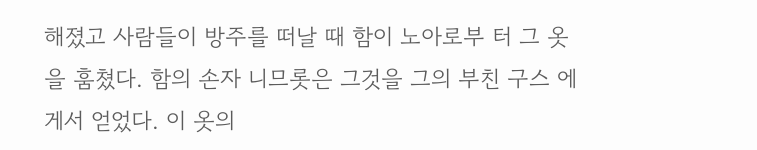해졌고 사람들이 방주를 떠날 때 함이 노아로부 터 그 옷을 훔쳤다. 함의 손자 니므롯은 그것을 그의 부친 구스 에게서 얻었다. 이 옷의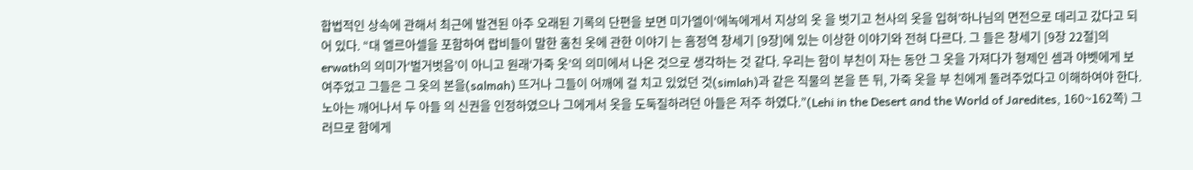합법적인 상속에 관해서 최근에 발견된 아주 오래된 기록의 단편을 보면 미가엘이‘에녹에게서 지상의 옷 을 벗기고 천사의 옷을 입혀’하나님의 면전으로 데리고 갔다고 되어 있다. “대 엘르아셀을 포함하여 랍비들이 말한 훔친 옷에 관한 이야기 는 흠정역 창세기 [9장]에 있는 이상한 이야기와 전혀 다르다. 그 들은 창세기 [9장 22절]의 erwath의 의미가‘벌거벗음’이 아니고 원래‘가죽 옷’의 의미에서 나온 것으로 생각하는 것 같다. 우리는 함이 부친이 자는 동안 그 옷을 가져다가 형제인 셈과 야벳에게 보 여주었고 그들은 그 옷의 본을(salmah) 뜨거나 그들이 어깨에 걸 치고 있었던 것(simlah)과 같은 직물의 본을 뜬 뒤, 가죽 옷을 부 친에게 돌려주었다고 이해하여야 한다. 노아는 깨어나서 두 아들 의 신권을 인정하였으나 그에게서 옷을 도둑질하려던 아들은 저주 하였다.”(Lehi in the Desert and the World of Jaredites, 160~162쪽) 그러므로 함에게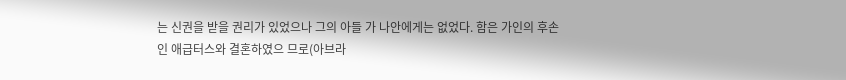는 신권을 받을 권리가 있었으나 그의 아들 가 나안에게는 없었다. 함은 가인의 후손인 애급터스와 결혼하였으 므로(아브라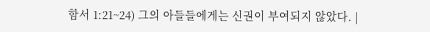함서 1:21~24) 그의 아들들에게는 신권이 부여되지 않았다. |